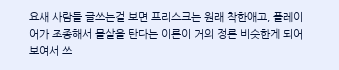요새 사람들 글쓰는걸 보면 프리스크는 원래 착한애고, 플레이어가 조종해서 몰살을 탄다는 이론이 거의 정론 비슷한게 되어보여서 쓰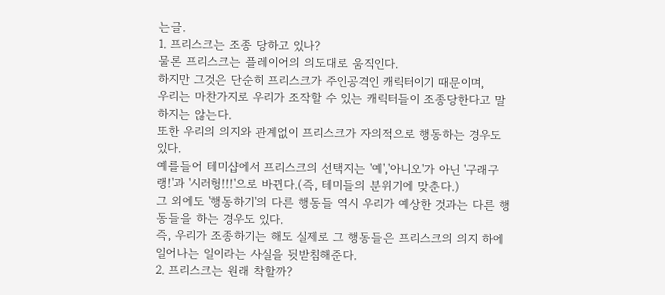는글.
1. 프리스크는 조종 당하고 있나?
물론 프리스크는 플레이어의 의도대로 움직인다.
하지만 그것은 단순히 프리스크가 주인공격인 캐릭터이기 때문이며,
우리는 마찬가지로 우리가 조작할 수 있는 캐릭터들이 조종당한다고 말하지는 않는다.
또한 우리의 의지와 관계없이 프리스크가 자의적으로 행동하는 경우도 있다.
예를들어 테미샵에서 프리스크의 선택지는 '예','아니오'가 아닌 '구래구랭!'과 '시러헝!!!'으로 바뀐다.(즉, 테미들의 분위기에 맞춘다.)
그 외에도 '행동하기'의 다른 행동들 역시 우리가 예상한 것과는 다른 행동들을 하는 경우도 있다.
즉, 우리가 조종하기는 해도 실제로 그 행동들은 프리스크의 의지 하에 일어나는 일이라는 사실을 뒷받침해준다.
2. 프리스크는 원래 착할까?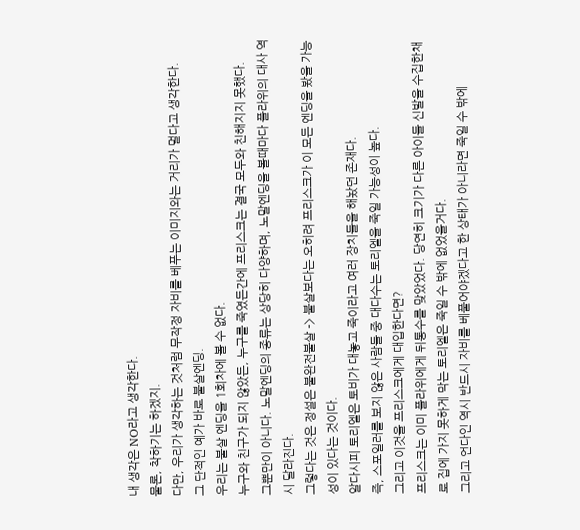내 생각은 NO라고 생각한다.
물론, 착하기는 하겠지.
다만, 우리가 생각하는 것처럼 무작정 자비를 베푸는 이미지와는 거리가 멀다고 생각한다.
그 단적인 예가 바로 불살엔딩.
우리는 불살 엔딩을 1회차에 볼 수 없다.
누구와 친구가 되지 않았든, 누구를 죽였든간에 프리스크는 결국 모두와 친해지지 못했다.
그뿐만이 아니다. 노말엔딩의 종류는 상당히 다양하며, 노말엔딩을 볼때마다 플라위의 대사 역시 달라진다.
그렇다는 것은 정설은 불완전불살 -> 불살보다는 오히려 프리스크가 이 모든 엔딩을 봤을 가능성이 있다는 것이다.
알다시피 토리엘은 토비가 대놓고 죽이라고 여러 장치들을 해놨던 존재다.
즉, 스포일러를 보지 않은 사람들 중 대다수는 토리엘을 죽일 가능성이 높다.
그리고 이것을 프리스크에게 대입한다면?
프리스크는 이미 플라위에게 뒤통수를 맞았었다. 당연히 크기가 다른 아이들 신발을 수집한채로 집에 가지 못하게 막는 토리엘은 죽일 수 밖에 없었을거다.
그리고 언다인 역시 반드시 자비를 베풀어야겠다고 한 상태가 아니라면 죽일 수 밖에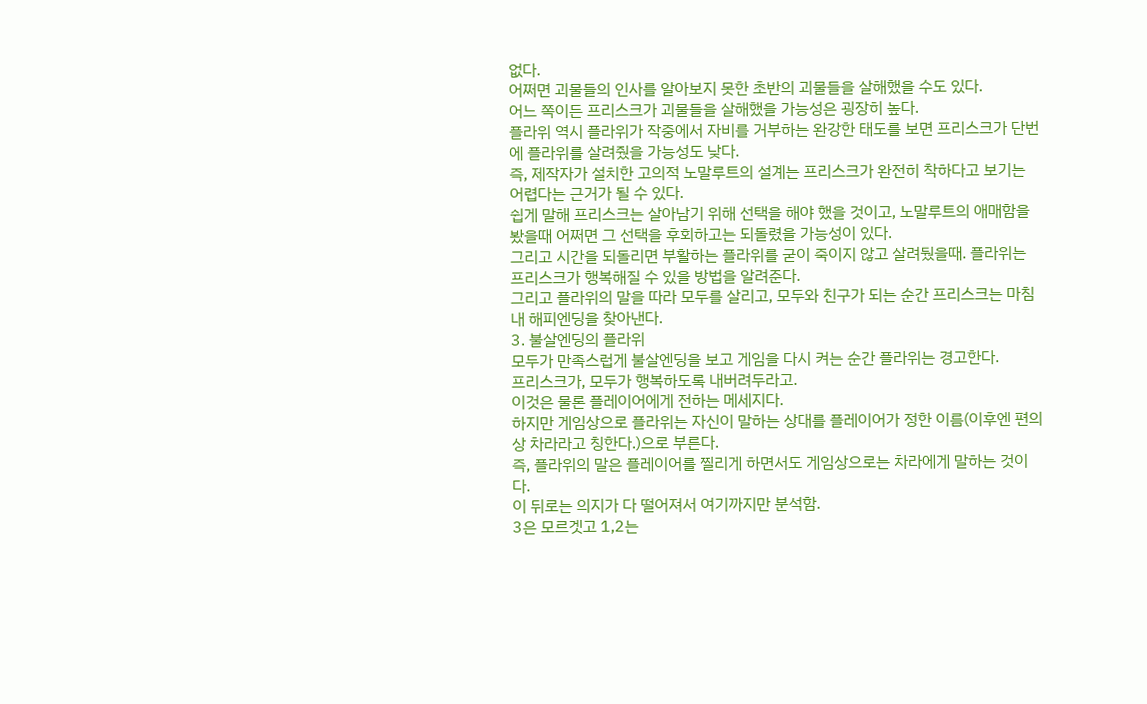없다.
어쩌면 괴물들의 인사를 알아보지 못한 초반의 괴물들을 살해했을 수도 있다.
어느 쪽이든 프리스크가 괴물들을 살해했을 가능성은 굉장히 높다.
플라위 역시 플라위가 작중에서 자비를 거부하는 완강한 태도를 보면 프리스크가 단번에 플라위를 살려줬을 가능성도 낮다.
즉, 제작자가 설치한 고의적 노말루트의 설계는 프리스크가 완전히 착하다고 보기는 어렵다는 근거가 될 수 있다.
쉽게 말해 프리스크는 살아남기 위해 선택을 해야 했을 것이고, 노말루트의 애매함을 봤을때 어쩌면 그 선택을 후회하고는 되돌렸을 가능성이 있다.
그리고 시간을 되돌리면 부활하는 플라위를 굳이 죽이지 않고 살려뒀을때. 플라위는 프리스크가 행복해질 수 있을 방법을 알려준다.
그리고 플라위의 말을 따라 모두를 살리고, 모두와 친구가 되는 순간 프리스크는 마침내 해피엔딩을 찾아낸다.
3. 불살엔딩의 플라위
모두가 만족스럽게 불살엔딩을 보고 게임을 다시 켜는 순간 플라위는 경고한다.
프리스크가, 모두가 행복하도록 내버려두라고.
이것은 물론 플레이어에게 전하는 메세지다.
하지만 게임상으로 플라위는 자신이 말하는 상대를 플레이어가 정한 이름(이후엔 편의상 차라라고 칭한다.)으로 부른다.
즉, 플라위의 말은 플레이어를 찔리게 하면서도 게임상으로는 차라에게 말하는 것이다.
이 뒤로는 의지가 다 떨어져서 여기까지만 분석함.
3은 모르겟고 1,2는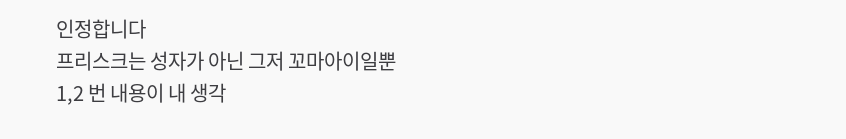인정합니다
프리스크는 성자가 아닌 그저 꼬마아이일뿐
1,2 번 내용이 내 생각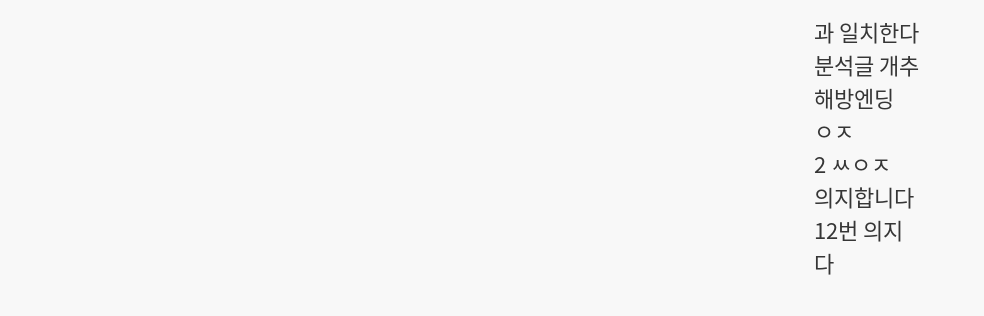과 일치한다
분석글 개추
해방엔딩
ㅇㅈ
2 ㅆㅇㅈ
의지합니다
12번 의지
다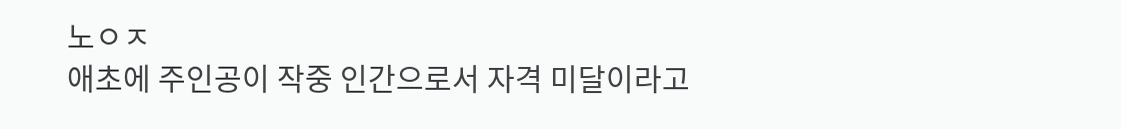노ㅇㅈ
애초에 주인공이 작중 인간으로서 자격 미달이라고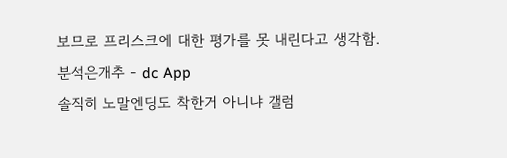보므로 프리스크에 대한 평가를 못 내린다고 생각함.
분석은개추 - dc App
솔직히 노말엔딩도 착한거 아니냐 갤럼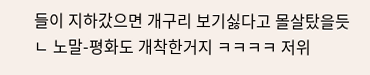들이 지하갔으면 개구리 보기싫다고 몰살탔을듯
ㄴ 노말-평화도 개착한거지 ㅋㅋㅋㅋ 저위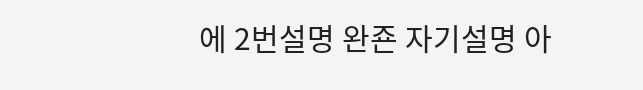에 2번설명 완죤 자기설명 아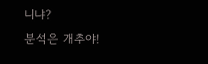니냐?
분석은 개추야!